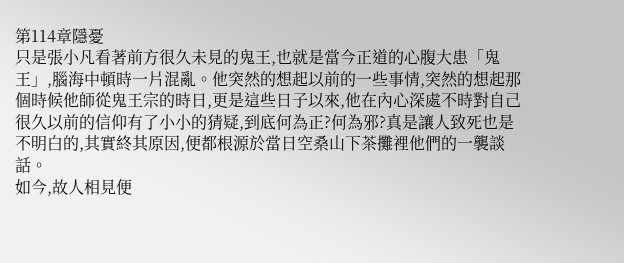第114章隱憂
只是張小凡看著前方很久未見的鬼王,也就是當今正道的心腹大患「鬼王」,腦海中頓時一片混亂。他突然的想起以前的一些事情,突然的想起那個時候他師從鬼王宗的時日,更是這些日子以來,他在內心深處不時對自己很久以前的信仰有了小小的猜疑,到底何為正?何為邪?真是讓人致死也是不明白的,其實終其原因,便都根源於當日空桑山下茶攤裡他們的一襲談話。
如今,故人相見便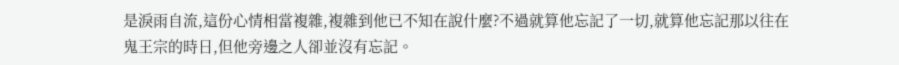是淚雨自流,這份心情相當複雜,複雜到他已不知在說什麼?不過就算他忘記了一切,就算他忘記那以往在鬼王宗的時日,但他旁邊之人卻並沒有忘記。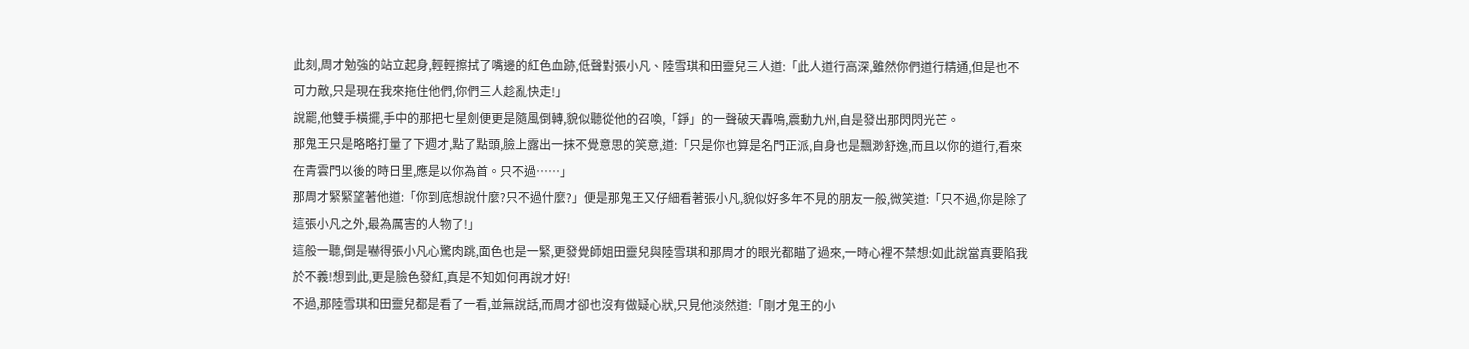此刻,周才勉強的站立起身,輕輕擦拭了嘴邊的紅色血跡,低聲對張小凡、陸雪琪和田靈兒三人道:「此人道行高深,雖然你們道行精通,但是也不可力敵,只是現在我來拖住他們,你們三人趁亂快走!」
說罷,他雙手橫擺,手中的那把七星劍便更是隨風倒轉,貌似聽從他的召喚,「錚」的一聲破天轟鳴,震動九州,自是發出那閃閃光芒。
那鬼王只是略略打量了下週才,點了點頭,臉上露出一抹不覺意思的笑意,道:「只是你也算是名門正派,自身也是飄渺舒逸,而且以你的道行,看來在青雲門以後的時日里,應是以你為首。只不過……」
那周才緊緊望著他道:「你到底想說什麼?只不過什麼?」便是那鬼王又仔細看著張小凡,貌似好多年不見的朋友一般,微笑道:「只不過,你是除了這張小凡之外,最為厲害的人物了!」
這般一聽,倒是嚇得張小凡心驚肉跳,面色也是一緊,更發覺師姐田靈兒與陸雪琪和那周才的眼光都瞄了過來,一時心裡不禁想:如此說當真要陷我於不義!想到此,更是臉色發紅,真是不知如何再說才好!
不過,那陸雪琪和田靈兒都是看了一看,並無說話,而周才卻也沒有做疑心狀,只見他淡然道:「剛才鬼王的小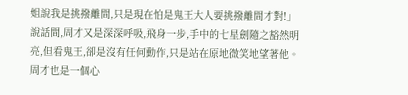姐說我是挑撥離間,只是現在怕是鬼王大人要挑撥離間才對!」
說話間,周才又是深深呼吸,飛身一步,手中的七星劍隨之豁然明亮,但看鬼王,卻是沒有任何動作,只是站在原地微笑地望著他。
周才也是一個心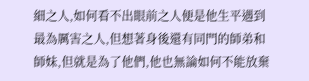細之人,如何看不出眼前之人便是他生平遇到最為厲害之人,但想著身後還有同門的師弟和師妹,但就是為了他們,他也無論如何不能放棄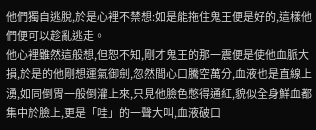他們獨自逃脫,於是心裡不禁想:如是能拖住鬼王便是好的,這樣他們便可以趁亂逃走。
他心裡雖然這般想,但恕不知,剛才鬼王的那一震便是使他血脈大損,於是的他剛想運氣御劍,忽然間心口騰空萬分,血液也是直線上湧,如同倒胃一般倒灌上來,只見他臉色憋得通紅,貌似全身鮮血都集中於臉上,更是「哇」的一聲大叫,血液破口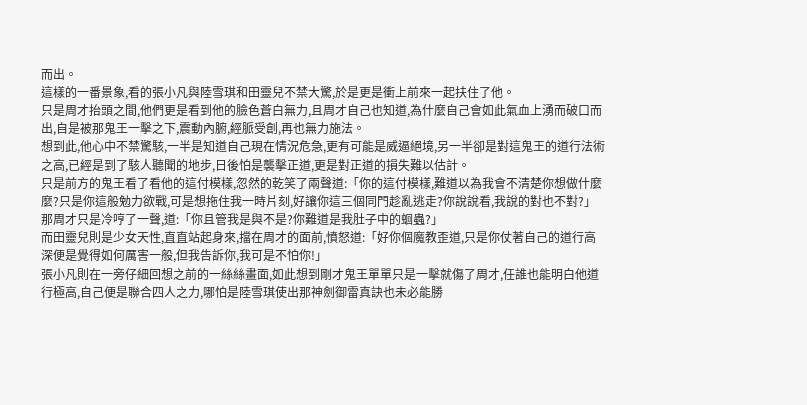而出。
這樣的一番景象,看的張小凡與陸雪琪和田靈兒不禁大驚,於是更是衝上前來一起扶住了他。
只是周才抬頭之間,他們更是看到他的臉色蒼白無力,且周才自己也知道,為什麼自己會如此氣血上湧而破口而出,自是被那鬼王一擊之下,震動內腑,經脈受創,再也無力施法。
想到此,他心中不禁驚駭,一半是知道自己現在情況危急,更有可能是威逼絕境,另一半卻是對這鬼王的道行法術之高,已經是到了駭人聽聞的地步,日後怕是襲擊正道,更是對正道的損失難以估計。
只是前方的鬼王看了看他的這付模樣,忽然的乾笑了兩聲道:「你的這付模樣,難道以為我會不清楚你想做什麼麼?只是你這般勉力欲戰,可是想拖住我一時片刻,好讓你這三個同門趁亂逃走?你說說看,我說的對也不對?」
那周才只是冷哼了一聲,道:「你且管我是與不是?你難道是我肚子中的蛔蟲?」
而田靈兒則是少女天性,直直站起身來,擋在周才的面前,憤怒道:「好你個魔教歪道,只是你仗著自己的道行高深便是覺得如何厲害一般,但我告訴你,我可是不怕你!」
張小凡則在一旁仔細回想之前的一絲絲畫面,如此想到剛才鬼王單單只是一擊就傷了周才,任誰也能明白他道行極高,自己便是聯合四人之力,哪怕是陸雪琪使出那神劍御雷真訣也未必能勝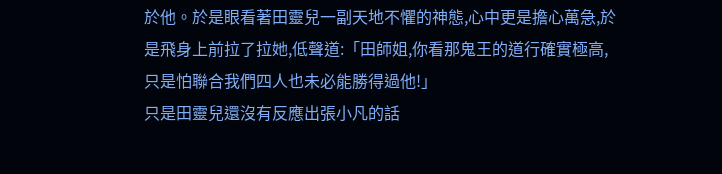於他。於是眼看著田靈兒一副天地不懼的神態,心中更是擔心萬急,於是飛身上前拉了拉她,低聲道:「田師姐,你看那鬼王的道行確實極高,只是怕聯合我們四人也未必能勝得過他!」
只是田靈兒還沒有反應出張小凡的話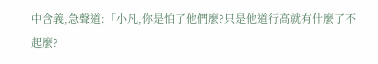中含義,急聲道:「小凡,你是怕了他們麼?只是他道行高就有什麼了不起麼?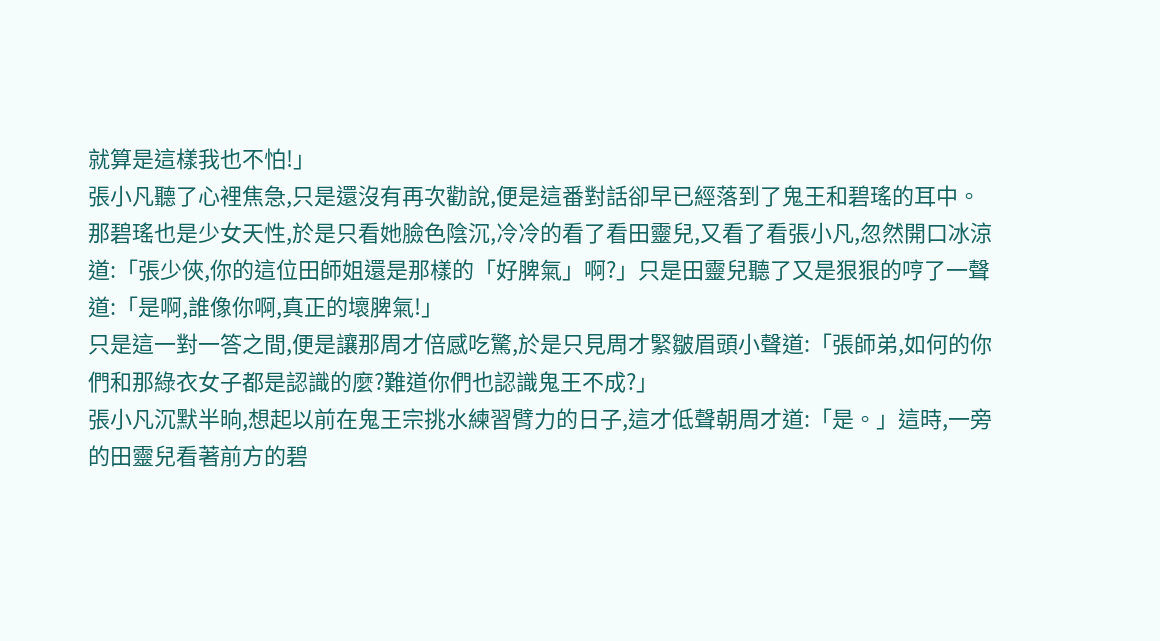就算是這樣我也不怕!」
張小凡聽了心裡焦急,只是還沒有再次勸說,便是這番對話卻早已經落到了鬼王和碧瑤的耳中。
那碧瑤也是少女天性,於是只看她臉色陰沉,冷冷的看了看田靈兒,又看了看張小凡,忽然開口冰涼道:「張少俠,你的這位田師姐還是那樣的「好脾氣」啊?」只是田靈兒聽了又是狠狠的哼了一聲道:「是啊,誰像你啊,真正的壞脾氣!」
只是這一對一答之間,便是讓那周才倍感吃驚,於是只見周才緊皺眉頭小聲道:「張師弟,如何的你們和那綠衣女子都是認識的麼?難道你們也認識鬼王不成?」
張小凡沉默半晌,想起以前在鬼王宗挑水練習臂力的日子,這才低聲朝周才道:「是。」這時,一旁的田靈兒看著前方的碧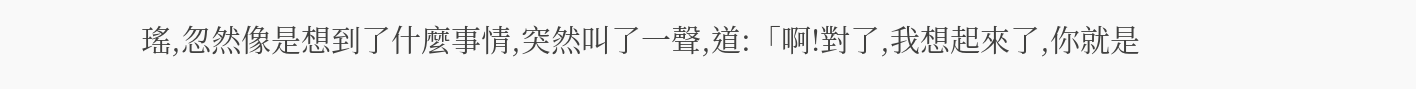瑤,忽然像是想到了什麼事情,突然叫了一聲,道:「啊!對了,我想起來了,你就是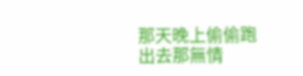那天晚上偷偷跑出去那無情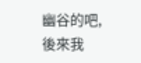幽谷的吧,後來我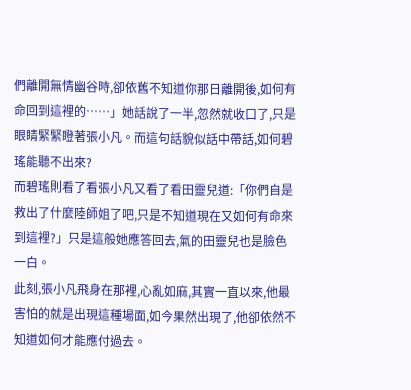們離開無情幽谷時,卻依舊不知道你那日離開後,如何有命回到這裡的……」她話說了一半,忽然就收口了,只是眼睛緊緊瞪著張小凡。而這句話貌似話中帶話,如何碧瑤能聽不出來?
而碧瑤則看了看張小凡又看了看田靈兒道:「你們自是救出了什麼陸師姐了吧,只是不知道現在又如何有命來到這裡?」只是這般她應答回去,氣的田靈兒也是臉色一白。
此刻,張小凡飛身在那裡,心亂如麻,其實一直以來,他最害怕的就是出現這種場面,如今果然出現了,他卻依然不知道如何才能應付過去。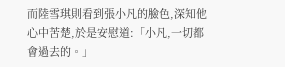而陸雪琪則看到張小凡的臉色,深知他心中苦楚,於是安慰道:「小凡,一切都會過去的。」